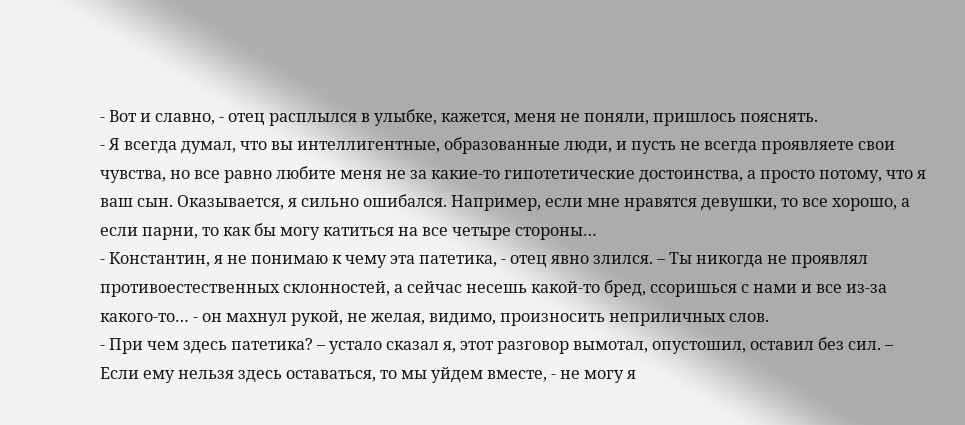- Вот и славно, - отец расплылся в улыбке, кажется, меня не поняли, пришлось пояснять.
- Я всегда думал, что вы интеллигентные, образованные люди, и пусть не всегда проявляете свои чувства, но все равно любите меня не за какие-то гипотетические достоинства, а просто потому, что я ваш сын. Оказывается, я сильно ошибался. Например, если мне нравятся девушки, то все хорошо, а если парни, то как бы могу катиться на все четыре стороны…
- Константин, я не понимаю к чему эта патетика, - отец явно злился. – Ты никогда не проявлял противоестественных склонностей, а сейчас несешь какой-то бред, ссоришься с нами и все из-за какого-то… - он махнул рукой, не желая, видимо, произносить неприличных слов.
- При чем здесь патетика? – устало сказал я, этот разговор вымотал, опустошил, оставил без сил. – Если ему нельзя здесь оставаться, то мы уйдем вместе, - не могу я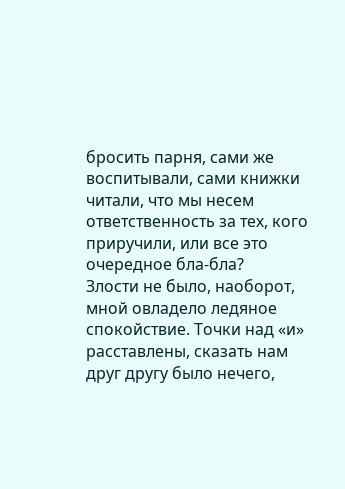бросить парня, сами же воспитывали, сами книжки читали, что мы несем ответственность за тех, кого приручили, или все это очередное бла-бла?
Злости не было, наоборот, мной овладело ледяное спокойствие. Точки над «и» расставлены, сказать нам друг другу было нечего,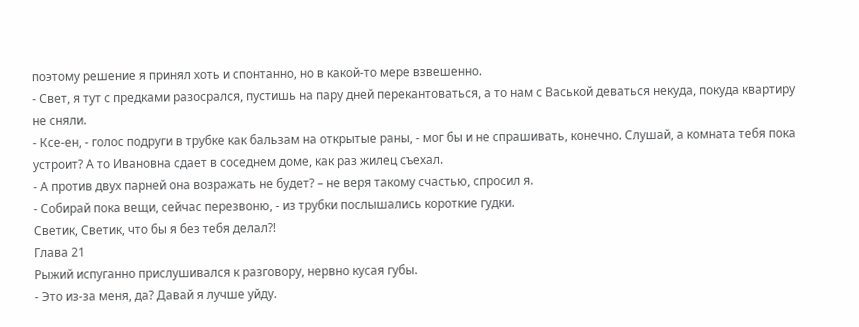поэтому решение я принял хоть и спонтанно, но в какой-то мере взвешенно.
- Свет, я тут с предками разосрался, пустишь на пару дней перекантоваться, а то нам с Васькой деваться некуда, покуда квартиру не сняли.
- Ксе-ен, - голос подруги в трубке как бальзам на открытые раны, - мог бы и не спрашивать, конечно. Слушай, а комната тебя пока устроит? А то Ивановна сдает в соседнем доме, как раз жилец съехал.
- А против двух парней она возражать не будет? – не веря такому счастью, спросил я.
- Собирай пока вещи, сейчас перезвоню, - из трубки послышались короткие гудки.
Светик, Светик, что бы я без тебя делал?!
Глава 21
Рыжий испуганно прислушивался к разговору, нервно кусая губы.
- Это из-за меня, да? Давай я лучше уйду.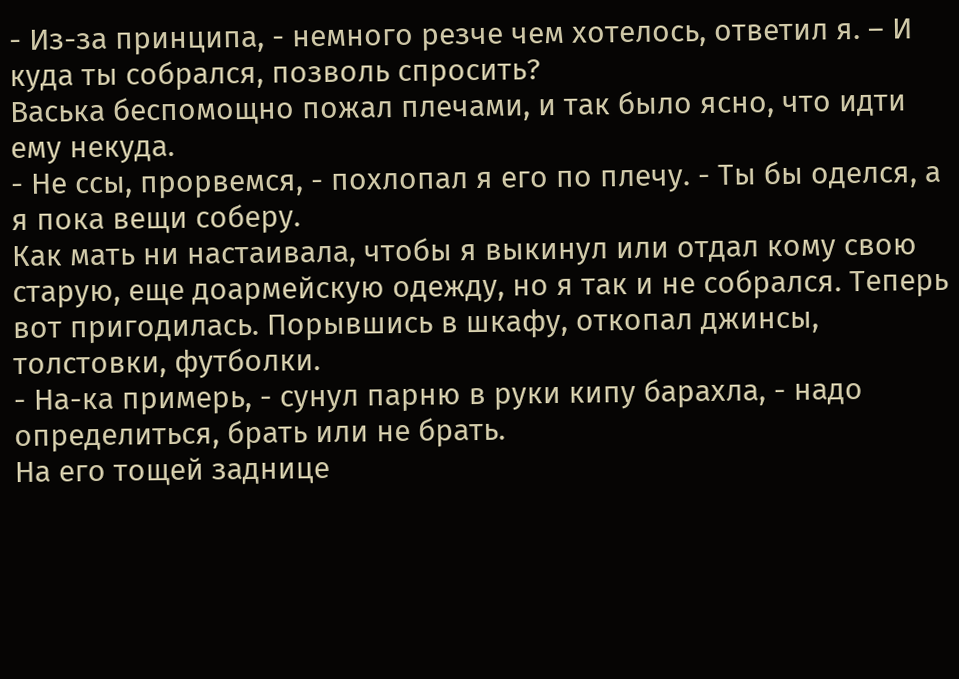- Из-за принципа, - немного резче чем хотелось, ответил я. – И куда ты собрался, позволь спросить?
Васька беспомощно пожал плечами, и так было ясно, что идти ему некуда.
- Не ссы, прорвемся, - похлопал я его по плечу. - Ты бы оделся, а я пока вещи соберу.
Как мать ни настаивала, чтобы я выкинул или отдал кому свою старую, еще доармейскую одежду, но я так и не собрался. Теперь вот пригодилась. Порывшись в шкафу, откопал джинсы, толстовки, футболки.
- На-ка примерь, - сунул парню в руки кипу барахла, - надо определиться, брать или не брать.
На его тощей заднице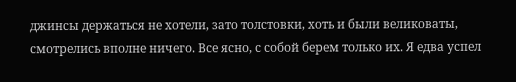джинсы держаться не хотели, зато толстовки, хоть и были великоваты, смотрелись вполне ничего. Все ясно, с собой берем только их. Я едва успел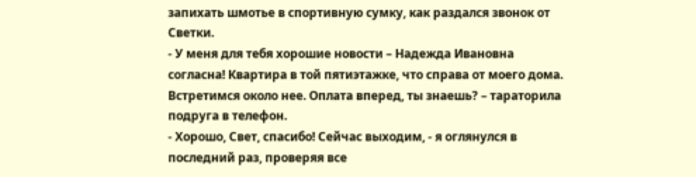запихать шмотье в спортивную сумку, как раздался звонок от Светки.
- У меня для тебя хорошие новости – Надежда Ивановна согласна! Квартира в той пятиэтажке, что справа от моего дома. Встретимся около нее. Оплата вперед, ты знаешь? – тараторила подруга в телефон.
- Хорошо, Свет, спасибо! Сейчас выходим, - я оглянулся в последний раз, проверяя все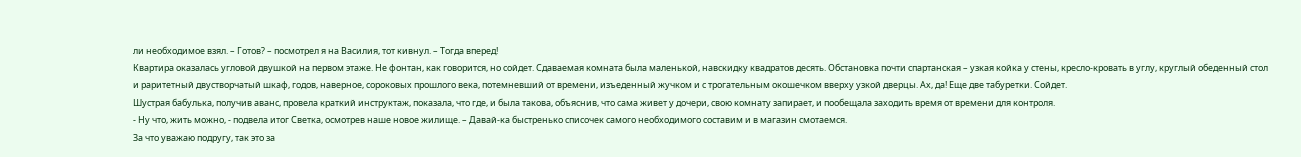ли необходимое взял. – Готов? – посмотрел я на Василия, тот кивнул. – Тогда вперед!
Квартира оказалась угловой двушкой на первом этаже. Не фонтан, как говорится, но сойдет. Сдаваемая комната была маленькой, навскидку квадратов десять. Обстановка почти спартанская – узкая койка у стены, кресло-кровать в углу, круглый обеденный стол и раритетный двустворчатый шкаф, годов, наверное, сороковых прошлого века, потемневший от времени, изъеденный жучком и с трогательным окошечком вверху узкой дверцы. Ах, да! Еще две табуретки. Сойдет.
Шустрая бабулька, получив аванс, провела краткий инструктаж, показала, что где, и была такова, объяснив, что сама живет у дочери, свою комнату запирает, и пообещала заходить время от времени для контроля.
- Ну что, жить можно, - подвела итог Светка, осмотрев наше новое жилище. – Давай-ка быстренько списочек самого необходимого составим и в магазин смотаемся.
За что уважаю подругу, так это за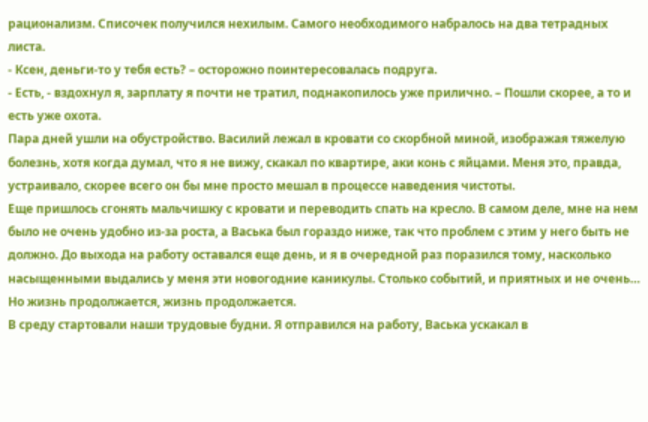рационализм. Списочек получился нехилым. Самого необходимого набралось на два тетрадных листа.
- Ксен, деньги-то у тебя есть? – осторожно поинтересовалась подруга.
- Есть, - вздохнул я, зарплату я почти не тратил, поднакопилось уже прилично. – Пошли скорее, а то и есть уже охота.
Пара дней ушли на обустройство. Василий лежал в кровати со скорбной миной, изображая тяжелую болезнь, хотя когда думал, что я не вижу, скакал по квартире, аки конь с яйцами. Меня это, правда, устраивало, скорее всего он бы мне просто мешал в процессе наведения чистоты.
Еще пришлось сгонять мальчишку с кровати и переводить спать на кресло. В самом деле, мне на нем было не очень удобно из-за роста, а Васька был гораздо ниже, так что проблем с этим у него быть не должно. До выхода на работу оставался еще день, и я в очередной раз поразился тому, насколько насыщенными выдались у меня эти новогодние каникулы. Столько событий, и приятных и не очень… Но жизнь продолжается, жизнь продолжается.
В среду стартовали наши трудовые будни. Я отправился на работу, Васька ускакал в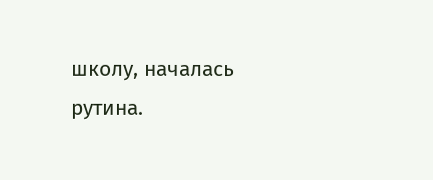школу, началась рутина.